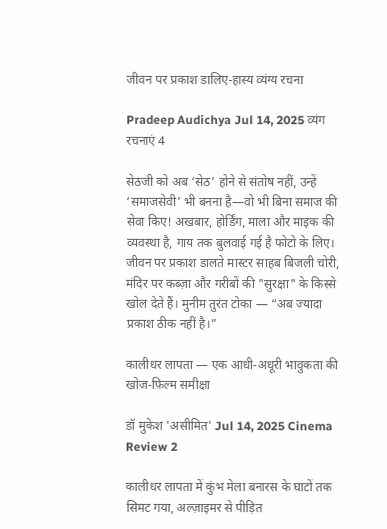जीवन पर प्रकाश डालिए-हास्य व्यंग्य रचना

Pradeep Audichya Jul 14, 2025 व्यंग रचनाएं 4

सेठजी को अब ‘सेठ’ होने से संतोष नहीं, उन्हें ‘समाजसेवी’ भी बनना है—वो भी बिना समाज की सेवा किए! अखबार, होर्डिंग, माला और माइक की व्यवस्था है, गाय तक बुलवाई गई है फोटो के लिए। जीवन पर प्रकाश डालते मास्टर साहब बिजली चोरी, मंदिर पर कब्ज़ा और गरीबों की "सुरक्षा" के किस्से खोल देते हैं। मुनीम तुरंत टोका — “अब ज्यादा प्रकाश ठीक नहीं है।”

कालीधर लापता — एक आधी-अधूरी भावुकता की खोज-फ़िल्म समीक्षा

डॉ मुकेश 'असीमित' Jul 14, 2025 Cinema Review 2

कालीधर लापता में कुंभ मेला बनारस के घाटों तक सिमट गया, अल्ज़ाइमर से पीड़ित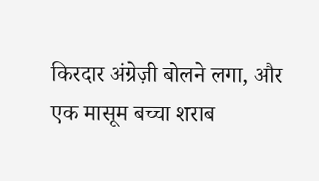किरदार अंग्रेज़ी बोलने लगा, और एक मासूम बच्चा शराब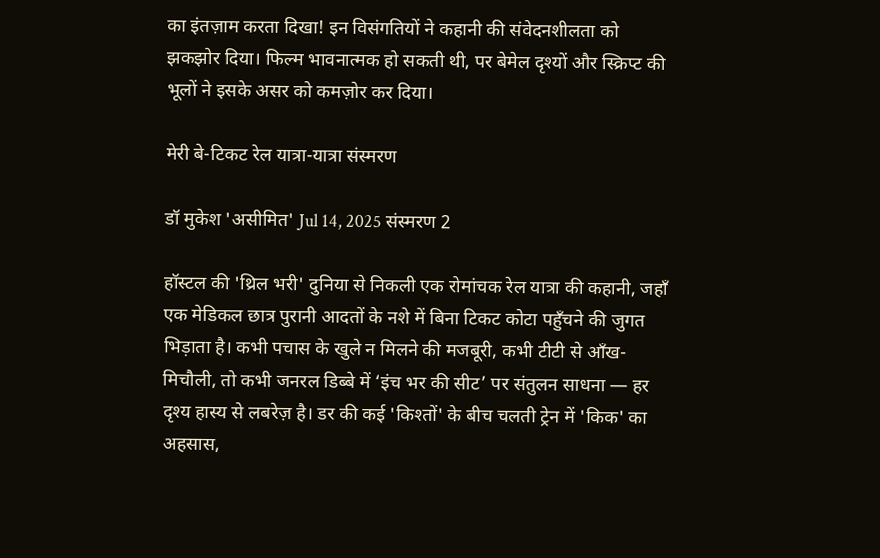का इंतज़ाम करता दिखा! इन विसंगतियों ने कहानी की संवेदनशीलता को झकझोर दिया। फिल्म भावनात्मक हो सकती थी, पर बेमेल दृश्यों और स्क्रिप्ट की भूलों ने इसके असर को कमज़ोर कर दिया।

मेरी बे-टिकट रेल यात्रा-यात्रा संस्मरण

डॉ मुकेश 'असीमित' Jul 14, 2025 संस्मरण 2

हॉस्टल की 'थ्रिल भरी' दुनिया से निकली एक रोमांचक रेल यात्रा की कहानी, जहाँ एक मेडिकल छात्र पुरानी आदतों के नशे में बिना टिकट कोटा पहुँचने की जुगत भिड़ाता है। कभी पचास के खुले न मिलने की मजबूरी, कभी टीटी से आँख-मिचौली, तो कभी जनरल डिब्बे में ‘इंच भर की सीट’ पर संतुलन साधना — हर दृश्य हास्य से लबरेज़ है। डर की कई 'किश्तों' के बीच चलती ट्रेन में 'किक' का अहसास,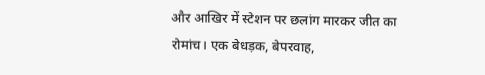और आखिर में स्टेशन पर छलांग मारकर जीत का रोमांच। एक बेधड़क, बेपरवाह,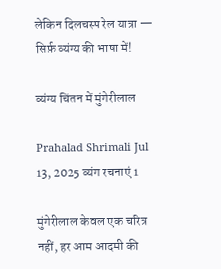लेकिन दिलचस्प रेल यात्रा — सिर्फ़ व्यंग्य की भाषा में!

व्यंग्य चिंतन में मुंगेरीलाल

Prahalad Shrimali Jul 13, 2025 व्यंग रचनाएं 1

मुंगेरीलाल केवल एक चरित्र नहीं, हर आम आदमी की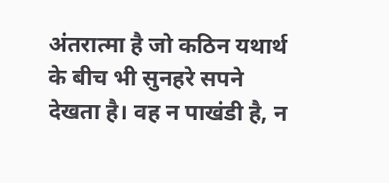अंतरात्मा है जो कठिन यथार्थ के बीच भी सुनहरे सपने देखता है। वह न पाखंडी है, न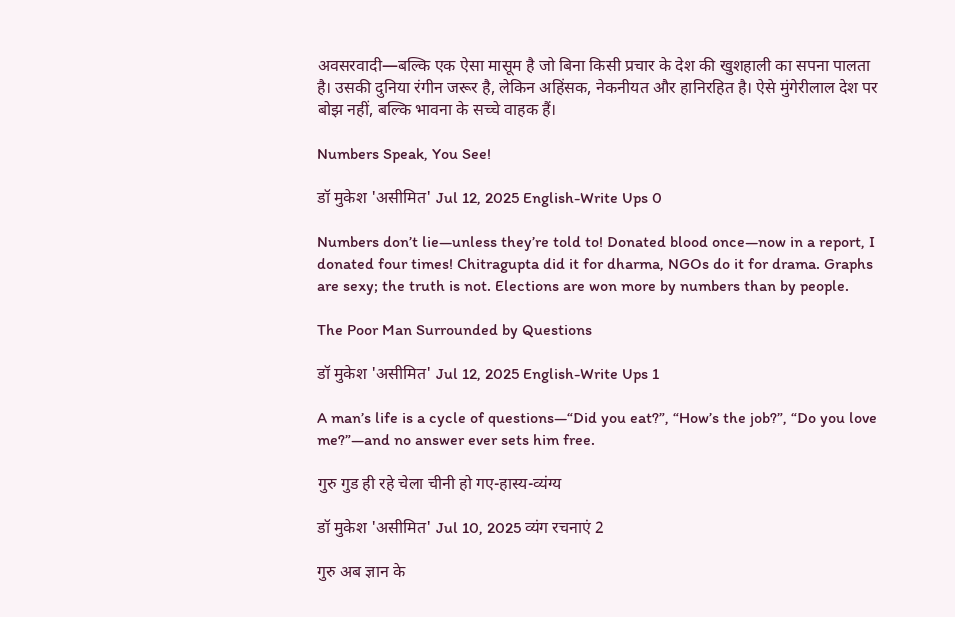अवसरवादी—बल्कि एक ऐसा मासूम है जो बिना किसी प्रचार के देश की खुशहाली का सपना पालता है। उसकी दुनिया रंगीन जरूर है, लेकिन अहिंसक, नेकनीयत और हानिरहित है। ऐसे मुंगेरीलाल देश पर बोझ नहीं, बल्कि भावना के सच्चे वाहक हैं।

Numbers Speak, You See!

डॉ मुकेश 'असीमित' Jul 12, 2025 English-Write Ups 0

Numbers don’t lie—unless they’re told to! Donated blood once—now in a report, I donated four times! Chitragupta did it for dharma, NGOs do it for drama. Graphs are sexy; the truth is not. Elections are won more by numbers than by people.

The Poor Man Surrounded by Questions

डॉ मुकेश 'असीमित' Jul 12, 2025 English-Write Ups 1

A man’s life is a cycle of questions—“Did you eat?”, “How’s the job?”, “Do you love me?”—and no answer ever sets him free.

गुरु गुड ही रहे चेला चीनी हो गए-हास्य-व्यंग्य

डॉ मुकेश 'असीमित' Jul 10, 2025 व्यंग रचनाएं 2

गुरु अब ज्ञान के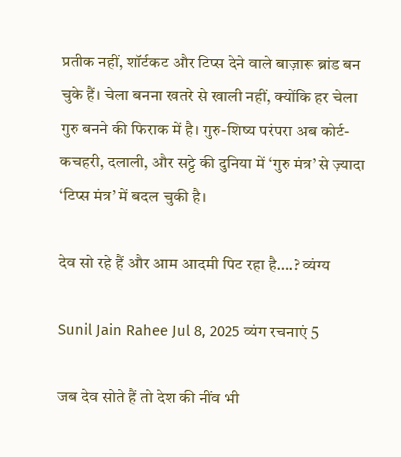प्रतीक नहीं, शॉर्टकट और टिप्स देने वाले बाज़ारू ब्रांड बन चुके हैं। चेला बनना खतरे से खाली नहीं, क्योंकि हर चेला गुरु बनने की फिराक में है। गुरु-शिष्य परंपरा अब कोर्ट-कचहरी, दलाली, और सट्टे की दुनिया में ‘गुरु मंत्र’ से ज़्यादा ‘टिप्स मंत्र’ में बदल चुकी है।

देव सो रहे हैं और आम आदमी पिट रहा है….? व्यंग्य

Sunil Jain Rahee Jul 8, 2025 व्यंग रचनाएं 5

जब देव सोते हैं तो देश की नींव भी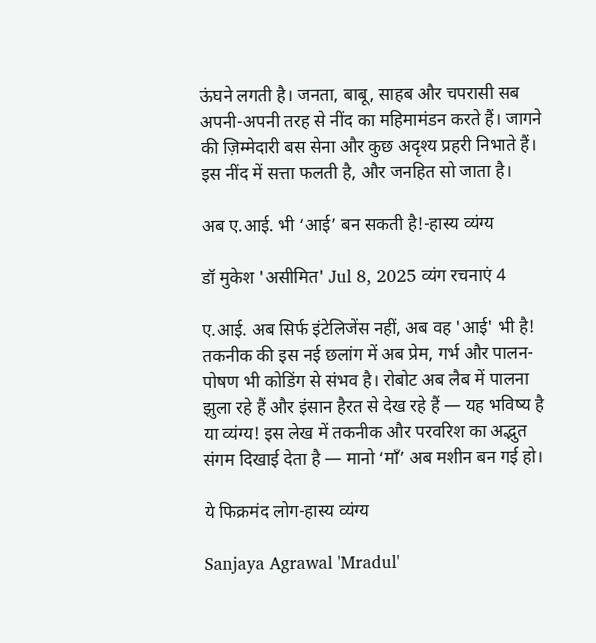ऊंघने लगती है। जनता, बाबू, साहब और चपरासी सब अपनी-अपनी तरह से नींद का महिमामंडन करते हैं। जागने की ज़िम्मेदारी बस सेना और कुछ अदृश्य प्रहरी निभाते हैं। इस नींद में सत्ता फलती है, और जनहित सो जाता है।

अब ए.आई. भी ‘आई’ बन सकती है!-हास्य व्यंग्य

डॉ मुकेश 'असीमित' Jul 8, 2025 व्यंग रचनाएं 4

ए.आई. अब सिर्फ इंटेलिजेंस नहीं, अब वह 'आई' भी है! तकनीक की इस नई छलांग में अब प्रेम, गर्भ और पालन-पोषण भी कोडिंग से संभव है। रोबोट अब लैब में पालना झुला रहे हैं और इंसान हैरत से देख रहे हैं — यह भविष्य है या व्यंग्य! इस लेख में तकनीक और परवरिश का अद्भुत संगम दिखाई देता है — मानो ‘माँ’ अब मशीन बन गई हो।

ये फिक्रमंद लोग-हास्य व्यंग्य

Sanjaya Agrawal 'Mradul'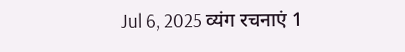Jul 6, 2025 व्यंग रचनाएं 1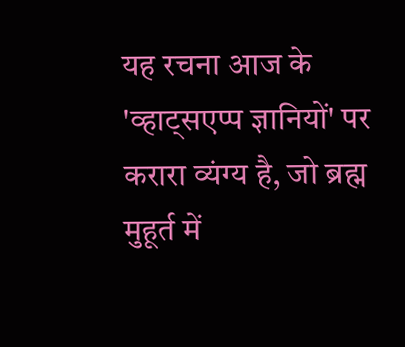यह रचना आज के 'व्हाट्सएप्प ज्ञानियों' पर करारा व्यंग्य है, जो ब्रह्म मुहूर्त में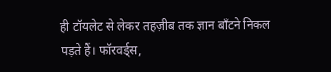ही टॉयलेट से लेकर तहज़ीब तक ज्ञान बाँटने निकल पड़ते हैं। फॉरवर्ड्स,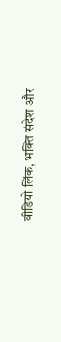वीडियो लिंक, भक्ति संदेश और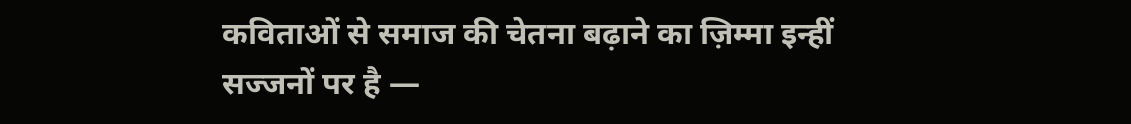कविताओं से समाज की चेतना बढ़ाने का ज़िम्मा इन्हीं सज्जनों पर है —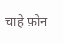चाहे फ़ोन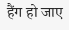हैंग हो जाए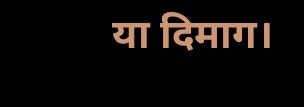या दिमाग।